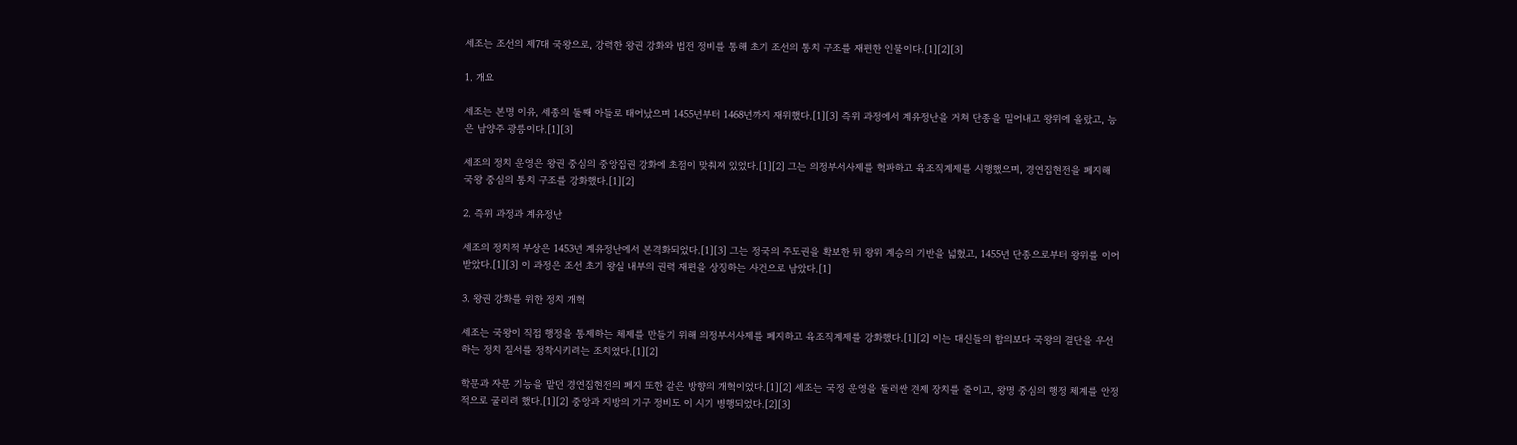세조는 조선의 제7대 국왕으로, 강력한 왕권 강화와 법전 정비를 통해 초기 조선의 통치 구조를 재편한 인물이다.[1][2][3]

1. 개요

세조는 본명 이유, 세종의 둘째 아들로 태어났으며 1455년부터 1468년까지 재위했다.[1][3] 즉위 과정에서 계유정난을 거쳐 단종을 밀어내고 왕위에 올랐고, 능은 남양주 광릉이다.[1][3]

세조의 정치 운영은 왕권 중심의 중앙집권 강화에 초점이 맞춰져 있었다.[1][2] 그는 의정부서사제를 혁파하고 육조직계제를 시행했으며, 경연집현전을 폐지해 국왕 중심의 통치 구조를 강화했다.[1][2]

2. 즉위 과정과 계유정난

세조의 정치적 부상은 1453년 계유정난에서 본격화되었다.[1][3] 그는 정국의 주도권을 확보한 뒤 왕위 계승의 기반을 넓혔고, 1455년 단종으로부터 왕위를 이어받았다.[1][3] 이 과정은 조선 초기 왕실 내부의 권력 재편을 상징하는 사건으로 남았다.[1]

3. 왕권 강화를 위한 정치 개혁

세조는 국왕이 직접 행정을 통제하는 체제를 만들기 위해 의정부서사제를 폐지하고 육조직계제를 강화했다.[1][2] 이는 대신들의 합의보다 국왕의 결단을 우선하는 정치 질서를 정착시키려는 조치였다.[1][2]

학문과 자문 기능을 맡던 경연집현전의 폐지 또한 같은 방향의 개혁이었다.[1][2] 세조는 국정 운영을 둘러싼 견제 장치를 줄이고, 왕명 중심의 행정 체계를 안정적으로 굴리려 했다.[1][2] 중앙과 지방의 기구 정비도 이 시기 병행되었다.[2][3]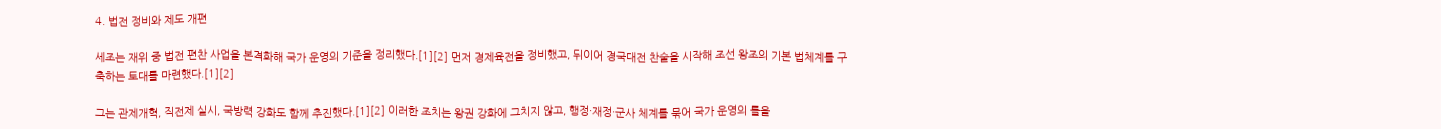4. 법전 정비와 제도 개편

세조는 재위 중 법전 편찬 사업을 본격화해 국가 운영의 기준을 정리했다.[1][2] 먼저 경제육전을 정비했고, 뒤이어 경국대전 찬술을 시작해 조선 왕조의 기본 법체계를 구축하는 토대를 마련했다.[1][2]

그는 관제개혁, 직전제 실시, 국방력 강화도 함께 추진했다.[1][2] 이러한 조치는 왕권 강화에 그치지 않고, 행정·재정·군사 체계를 묶어 국가 운영의 틀을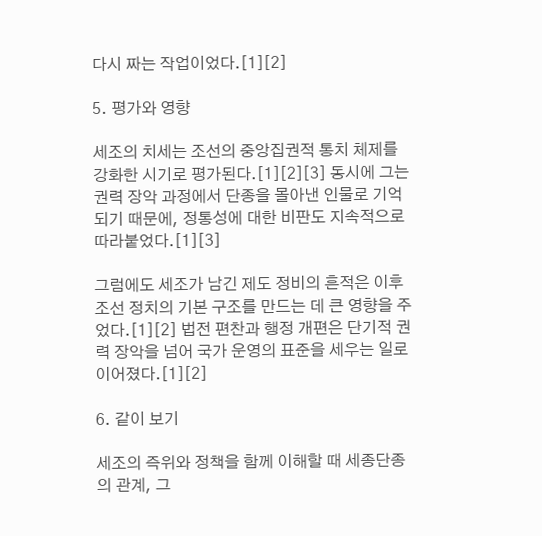다시 짜는 작업이었다.[1][2]

5. 평가와 영향

세조의 치세는 조선의 중앙집권적 통치 체제를 강화한 시기로 평가된다.[1][2][3] 동시에 그는 권력 장악 과정에서 단종을 몰아낸 인물로 기억되기 때문에, 정통성에 대한 비판도 지속적으로 따라붙었다.[1][3]

그럼에도 세조가 남긴 제도 정비의 흔적은 이후 조선 정치의 기본 구조를 만드는 데 큰 영향을 주었다.[1][2] 법전 편찬과 행정 개편은 단기적 권력 장악을 넘어 국가 운영의 표준을 세우는 일로 이어졌다.[1][2]

6. 같이 보기

세조의 즉위와 정책을 함께 이해할 때 세종단종의 관계, 그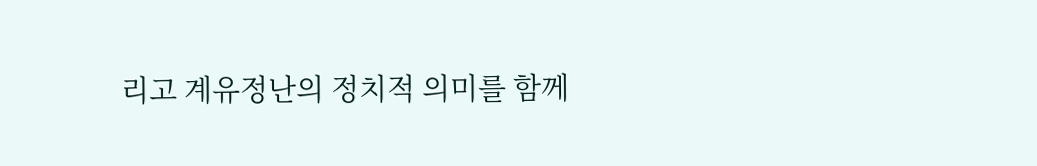리고 계유정난의 정치적 의미를 함께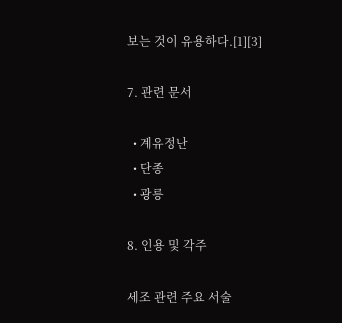보는 것이 유용하다.[1][3]

7. 관련 문서

  • 계유정난
  • 단종
  • 광릉

8. 인용 및 각주

세조 관련 주요 서술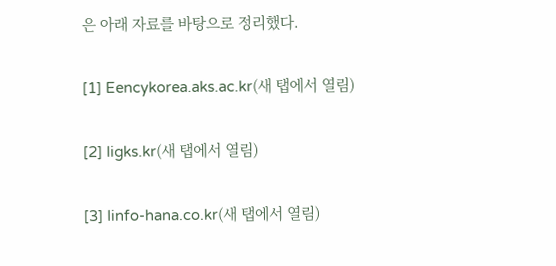은 아래 자료를 바탕으로 정리했다.

[1] Eencykorea.aks.ac.kr(새 탭에서 열림)

[2] Iigks.kr(새 탭에서 열림)

[3] Iinfo-hana.co.kr(새 탭에서 열림)